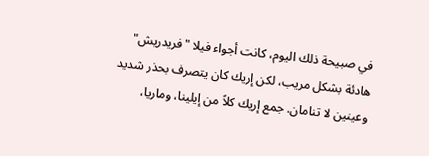في صبيحة ذلك اليوم، كانت أجواء فيلا "فريدريش" هادئة بشكل مريب، لكن إريك كان يتصرف بحذر شديد وعينين لا تنامان. جمع إريك كلاً من إيلينا، وماريا،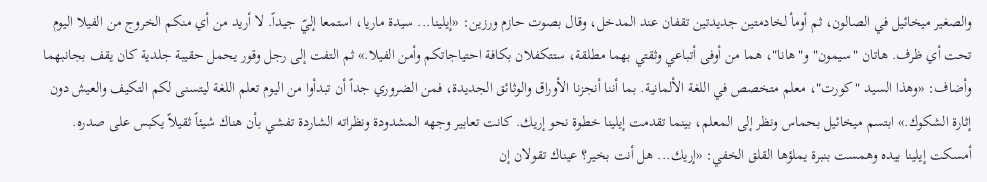والصغير ميخائيل في الصالون، ثم أومأ لخادمتين جديدتين تقفان عند المدخل، وقال بصوت حازم ورزين: «إيلينا... سيدة ماريا، استمعا إليّ جيداً. لا أريد من أي منكم الخروج من الفيلا اليوم تحت أي ظرف. هاتان "سيمون" و"هانا"، هما من أوفى أتباعي وثقتي بهما مطلقة، ستتكفلان بكافة احتياجاتكم وأمن الفيلا.» ثم التفت إلى رجل وقور يحمل حقيبة جلدية كان يقف بجانبهما وأضاف: «وهذا السيد "كورت"، معلم متخصص في اللغة الألمانية. بما أننا أنجزنا الأوراق والوثائق الجديدة، فمن الضروري جداً أن تبدأوا من اليوم تعلم اللغة ليتسنى لكم التكيف والعيش دون إثارة الشكوك.» ابتسم ميخائيل بحماس ونظر إلى المعلم، بينما تقدمت إيلينا خطوة نحو إريك. كانت تعابير وجهه المشدودة ونظراته الشاردة تفشي بأن هناك شيئاً ثقيلاً يكبس على صدره. أمسكت إيلينا بيده وهمست بنبرة يملؤها القلق الخفي: «إريك... هل أنت بخير؟ عيناك تقولان إن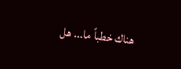هناك خطباً ما... هل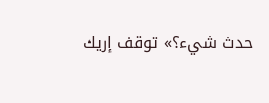حدث شيء؟» توقف إريك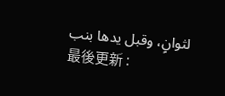لثوانٍ، وقبل يدها بنب
最後更新 :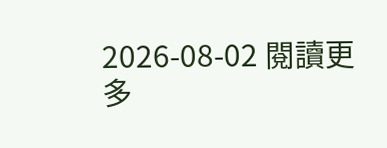2026-08-02 閱讀更多